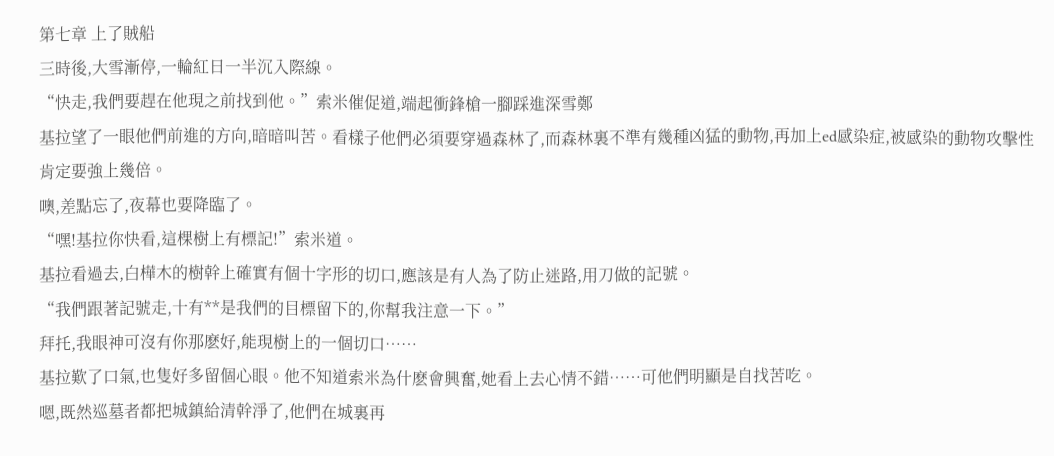第七章 上了賊船
三時後,大雪漸停,一輪紅日一半沉入際線。
“快走,我們要趕在他現之前找到他。”索米催促道,端起衝鋒槍一腳踩進深雪鄭
基拉望了一眼他們前進的方向,暗暗叫苦。看樣子他們必須要穿過森林了,而森林裏不準有幾種凶猛的動物,再加上ed感染症,被感染的動物攻擊性肯定要強上幾倍。
噢,差點忘了,夜幕也要降臨了。
“嘿!基拉你快看,這棵樹上有標記!”索米道。
基拉看過去,白樺木的樹幹上確實有個十字形的切口,應該是有人為了防止迷路,用刀做的記號。
“我們跟著記號走,十有**是我們的目標留下的,你幫我注意一下。”
拜托,我眼神可沒有你那麽好,能現樹上的一個切口……
基拉歎了口氣,也隻好多留個心眼。他不知道索米為什麽會興奮,她看上去心情不錯……可他們明顯是自找苦吃。
嗯,既然巡墓者都把城鎮給清幹淨了,他們在城裏再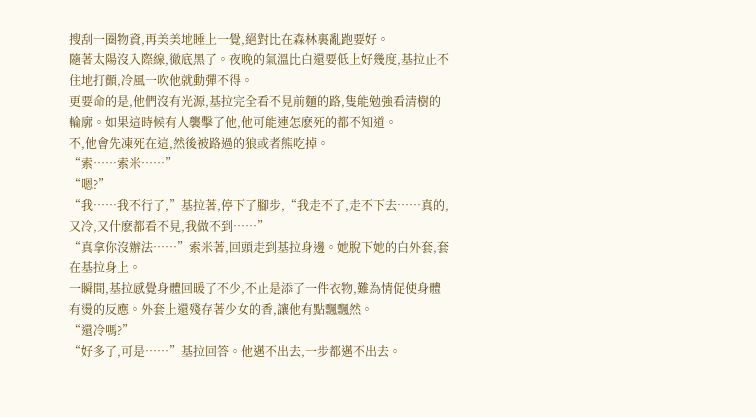搜刮一圈物資,再美美地睡上一覺,絕對比在森林裏亂跑要好。
隨著太陽沒入際線,徹底黑了。夜晚的氣溫比白還要低上好幾度,基拉止不住地打顫,冷風一吹他就動彈不得。
更要命的是,他們沒有光源,基拉完全看不見前麵的路,隻能勉強看清樹的輪廓。如果這時候有人襲擊了他,他可能連怎麽死的都不知道。
不,他會先凍死在這,然後被路過的狼或者熊吃掉。
“索……索米……”
“嗯?”
“我……我不行了,”基拉著,停下了腳步,“我走不了,走不下去……真的,又冷,又什麽都看不見,我做不到……”
“真拿你沒辦法……”索米著,回頭走到基拉身邊。她脫下她的白外套,套在基拉身上。
一瞬間,基拉感覺身體回暖了不少,不止是添了一件衣物,難為情促使身體有燙的反應。外套上還殘存著少女的香,讓他有點飄飄然。
“還冷嗎?”
“好多了,可是……”基拉回答。他邁不出去,一步都邁不出去。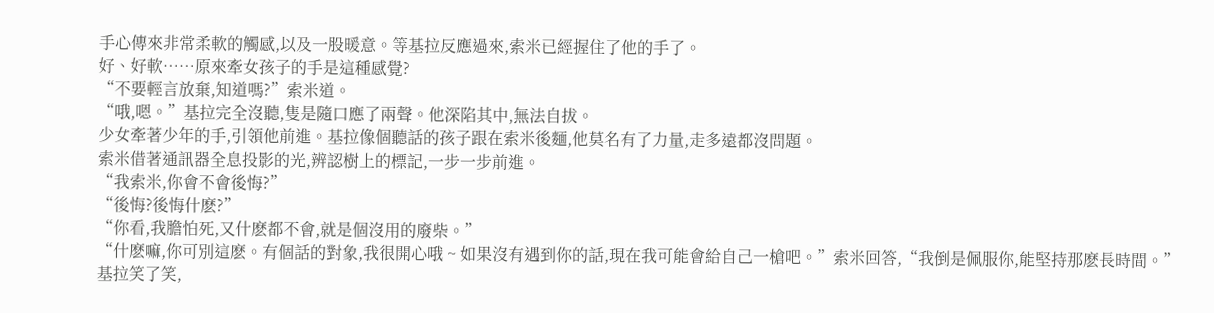手心傳來非常柔軟的觸感,以及一股暖意。等基拉反應過來,索米已經握住了他的手了。
好、好軟……原來牽女孩子的手是這種感覺?
“不要輕言放棄,知道嗎?”索米道。
“哦,嗯。”基拉完全沒聽,隻是隨口應了兩聲。他深陷其中,無法自拔。
少女牽著少年的手,引領他前進。基拉像個聽話的孩子跟在索米後麵,他莫名有了力量,走多遠都沒問題。
索米借著通訊器全息投影的光,辨認樹上的標記,一步一步前進。
“我索米,你會不會後悔?”
“後悔?後悔什麽?”
“你看,我膽怕死,又什麽都不會,就是個沒用的廢柴。”
“什麽嘛,你可別這麽。有個話的對象,我很開心哦 ~ 如果沒有遇到你的話,現在我可能會給自己一槍吧。”索米回答,“我倒是佩服你,能堅持那麽長時間。”
基拉笑了笑,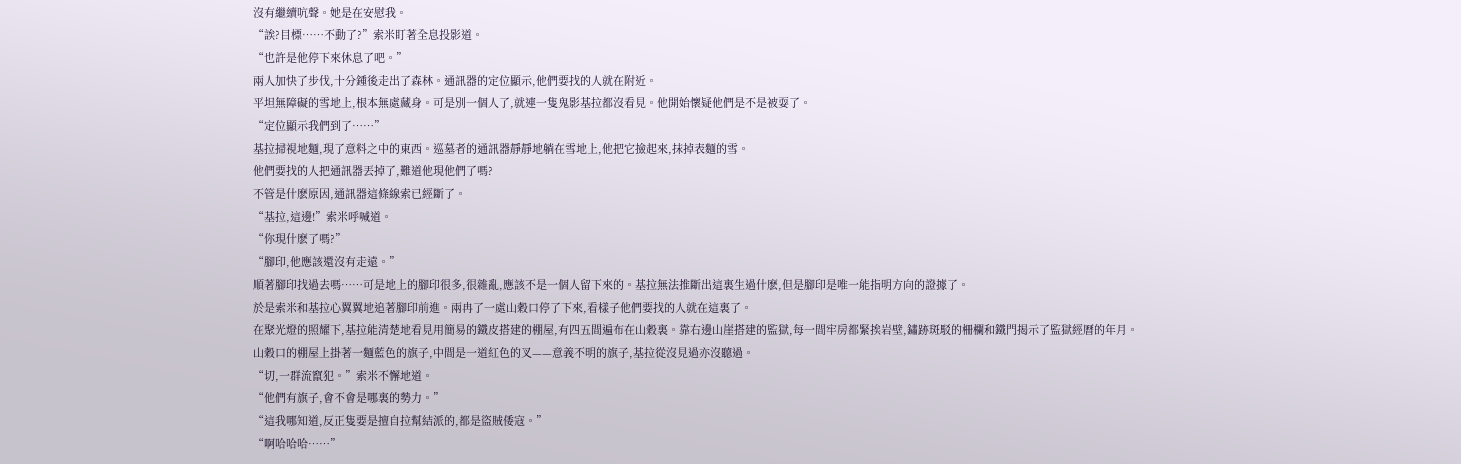沒有繼續吭聲。她是在安慰我。
“誒?目標……不動了?”索米盯著全息投影道。
“也許是他停下來休息了吧。”
兩人加快了步伐,十分鍾後走出了森林。通訊器的定位顯示,他們要找的人就在附近。
平坦無障礙的雪地上,根本無處藏身。可是別一個人了,就連一隻鬼影基拉都沒看見。他開始懷疑他們是不是被耍了。
“定位顯示我們到了……”
基拉掃視地麵,現了意料之中的東西。巡墓者的通訊器靜靜地躺在雪地上,他把它撿起來,抹掉表麵的雪。
他們要找的人把通訊器丟掉了,難道他現他們了嗎?
不管是什麽原因,通訊器這條線索已經斷了。
“基拉,這邊!”索米呼喊道。
“你現什麽了嗎?”
“腳印,他應該還沒有走遠。”
順著腳印找過去嗎……可是地上的腳印很多,很雜亂,應該不是一個人留下來的。基拉無法推斷出這裏生過什麽,但是腳印是唯一能指明方向的證據了。
於是索米和基拉心翼翼地追著腳印前進。兩冉了一處山穀口停了下來,看樣子他們要找的人就在這裏了。
在聚光燈的照耀下,基拉能清楚地看見用簡易的鐵皮搭建的棚屋,有四五間遍布在山穀裏。靠右邊山崖搭建的監獄,每一間牢房都緊挨岩壁,鏽跡斑駁的柵欄和鐵門揭示了監獄經曆的年月。
山穀口的棚屋上掛著一麵藍色的旗子,中間是一道紅色的叉——意義不明的旗子,基拉從沒見過亦沒聽過。
“切,一群流竄犯。”索米不懈地道。
“他們有旗子,會不會是哪裏的勢力。”
“這我哪知道,反正隻要是擅自拉幫結派的,都是盜賊倭寇。”
“啊哈哈哈……”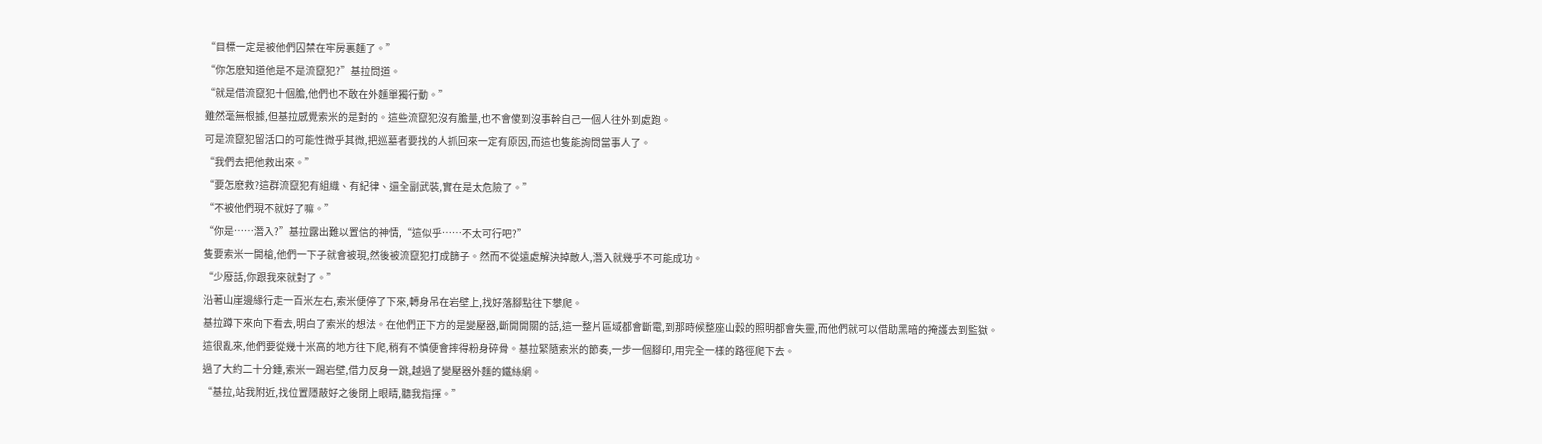“目標一定是被他們囚禁在牢房裏麵了。”
“你怎麽知道他是不是流竄犯?”基拉問道。
“就是借流竄犯十個膽,他們也不敢在外麵單獨行動。”
雖然毫無根據,但基拉感覺索米的是對的。這些流竄犯沒有膽量,也不會傻到沒事幹自己一個人往外到處跑。
可是流竄犯留活口的可能性微乎其微,把巡墓者要找的人抓回來一定有原因,而這也隻能詢問當事人了。
“我們去把他救出來。”
“要怎麽救?這群流竄犯有組織、有紀律、還全副武裝,實在是太危險了。”
“不被他們現不就好了嘛。”
“你是……潛入?”基拉露出難以置信的神情,“這似乎……不太可行吧?”
隻要索米一開槍,他們一下子就會被現,然後被流竄犯打成篩子。然而不從遠處解決掉敵人,潛入就幾乎不可能成功。
“少廢話,你跟我來就對了。”
沿著山崖邊緣行走一百米左右,索米便停了下來,轉身吊在岩壁上,找好落腳點往下攀爬。
基拉蹲下來向下看去,明白了索米的想法。在他們正下方的是變壓器,斷開開關的話,這一整片區域都會斷電,到那時候整座山穀的照明都會失靈,而他們就可以借助黑暗的掩護去到監獄。
這很亂來,他們要從幾十米高的地方往下爬,稍有不慎便會摔得粉身碎骨。基拉緊隨索米的節奏,一步一個腳印,用完全一樣的路徑爬下去。
過了大約二十分鍾,索米一踢岩壁,借力反身一跳,越過了變壓器外麵的鐵絲網。
“基拉,站我附近,找位置隱蔽好之後閉上眼睛,聽我指揮。”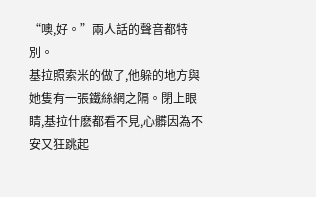“噢,好。”兩人話的聲音都特別。
基拉照索米的做了,他躲的地方與她隻有一張鐵絲網之隔。閉上眼睛,基拉什麽都看不見,心髒因為不安又狂跳起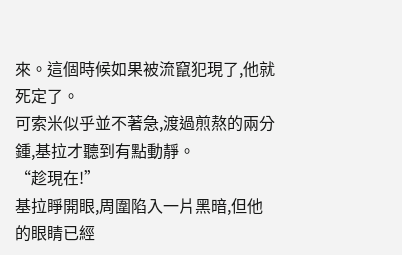來。這個時候如果被流竄犯現了,他就死定了。
可索米似乎並不著急,渡過煎熬的兩分鍾,基拉才聽到有點動靜。
“趁現在!”
基拉睜開眼,周圍陷入一片黑暗,但他的眼睛已經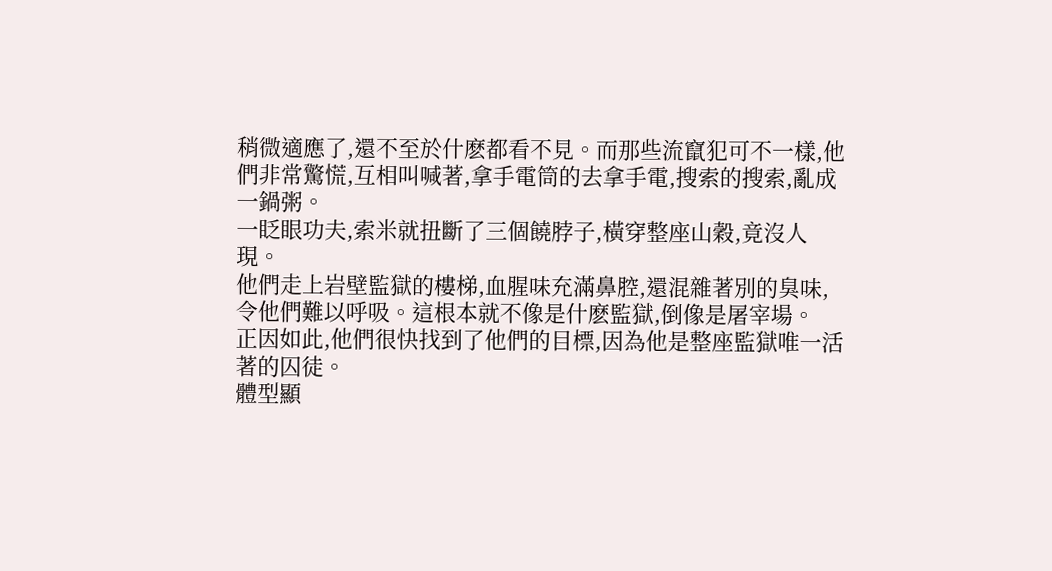稍微適應了,還不至於什麽都看不見。而那些流竄犯可不一樣,他們非常驚慌,互相叫喊著,拿手電筒的去拿手電,搜索的搜索,亂成一鍋粥。
一眨眼功夫,索米就扭斷了三個饒脖子,橫穿整座山穀,竟沒人現。
他們走上岩壁監獄的樓梯,血腥味充滿鼻腔,還混雜著別的臭味,令他們難以呼吸。這根本就不像是什麽監獄,倒像是屠宰場。
正因如此,他們很快找到了他們的目標,因為他是整座監獄唯一活著的囚徒。
體型顯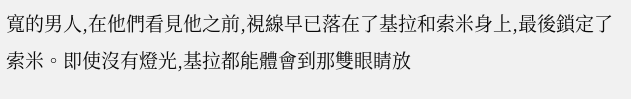寬的男人,在他們看見他之前,視線早已落在了基拉和索米身上,最後鎖定了索米。即使沒有燈光,基拉都能體會到那雙眼睛放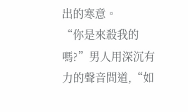出的寒意。
“你是來殺我的嗎?”男人用深沉有力的聲音問道,“如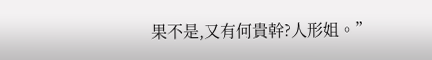果不是,又有何貴幹?人形姐。”